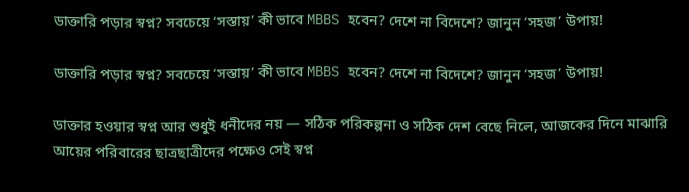ডাক্তারি পড়ার স্বপ্ন? সবচেয়ে ‘সস্তায়’ কী ভাবে MBBS হবেন? দেশে না বিদেশে? জানুন ‘সহজ’ উপায়!

ডাক্তারি পড়ার স্বপ্ন? সবচেয়ে ‘সস্তায়’ কী ভাবে MBBS হবেন? দেশে না বিদেশে? জানুন ‘সহজ’ উপায়!

ডাক্তার হওয়ার স্বপ্ন আর শুধুই ধনীদের নয় — সঠিক পরিকল্পনা ও সঠিক দেশ বেছে নিলে, আজকের দিনে মাঝারি আয়ের পরিবারের ছাত্রছাত্রীদের পক্ষেও সেই স্বপ্ন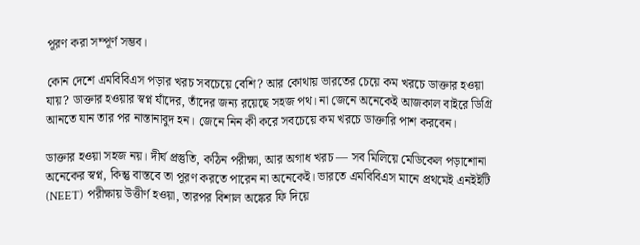পূরণ করা সম্পূর্ণ সম্ভব।

কোন দেশে এমবিবিএস পড়ার খরচ সবচেয়ে বেশি? আর কোথায় ভারতের চেয়ে কম খরচে ডাক্তার হওয়া যায়? ডাক্তার হওয়ার স্বপ্ন যাঁদের, তাঁদের জন্য রয়েছে সহজ পথ। না জেনে অনেকেই আজকাল বাইরে ডিগ্রি আনতে যান তার পর নাস্তানাবুদ হন। জেনে নিন কী করে সবচেয়ে কম খরচে ডাক্তারি পাশ করবেন।

ডাক্তার হওয়া সহজ নয়। দীর্ঘ প্রস্তুতি, কঠিন পরীক্ষা, আর অগাধ খরচ — সব মিলিয়ে মেডিকেল পড়াশোনা অনেকের স্বপ্ন, কিন্তু বাস্তবে তা পূরণ করতে পারেন না অনেকেই। ভারতে এমবিবিএস মানে প্রথমেই এনইইটি (NEET) পরীক্ষায় উত্তীর্ণ হওয়া, তারপর বিশাল অঙ্কের ফি দিয়ে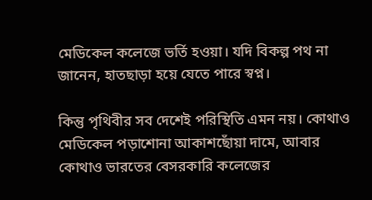মেডিকেল কলেজে ভর্তি হওয়া। যদি বিকল্প পথ না জানেন, হাতছাড়া হয়ে যেতে পারে স্বপ্ন।

কিন্তু পৃথিবীর সব দেশেই পরিস্থিতি এমন নয়। কোথাও মেডিকেল পড়াশোনা আকাশছোঁয়া দামে, আবার কোথাও ভারতের বেসরকারি কলেজের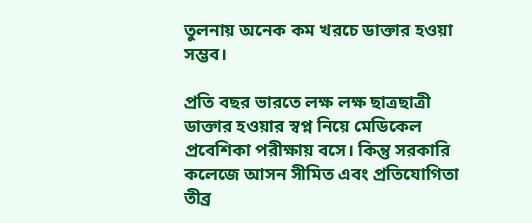তুলনায় অনেক কম খরচে ডাক্তার হওয়া সম্ভব।

প্রতি বছর ভারতে লক্ষ লক্ষ ছাত্রছাত্রী ডাক্তার হওয়ার স্বপ্ন নিয়ে মেডিকেল প্রবেশিকা পরীক্ষায় বসে। কিন্তু সরকারি কলেজে আসন সীমিত এবং প্রতিযোগিতা তীব্র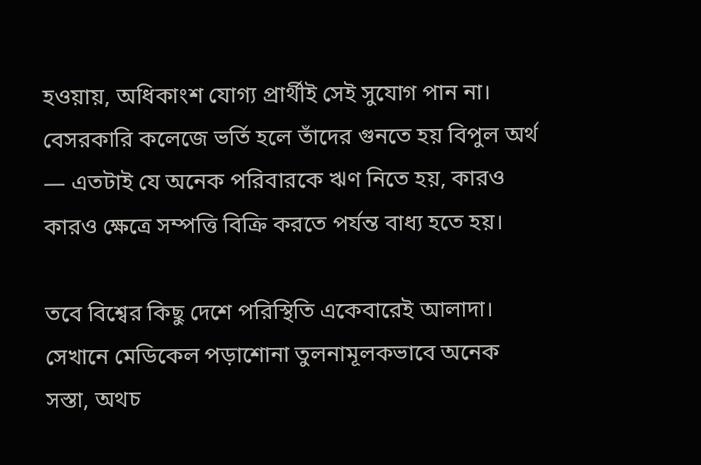হওয়ায়, অধিকাংশ যোগ্য প্রার্থীই সেই সুযোগ পান না। বেসরকারি কলেজে ভর্তি হলে তাঁদের গুনতে হয় বিপুল অর্থ — এতটাই যে অনেক পরিবারকে ঋণ নিতে হয়, কারও কারও ক্ষেত্রে সম্পত্তি বিক্রি করতে পর্যন্ত বাধ্য হতে হয়।

তবে বিশ্বের কিছু দেশে পরিস্থিতি একেবারেই আলাদা। সেখানে মেডিকেল পড়াশোনা তুলনামূলকভাবে অনেক সস্তা, অথচ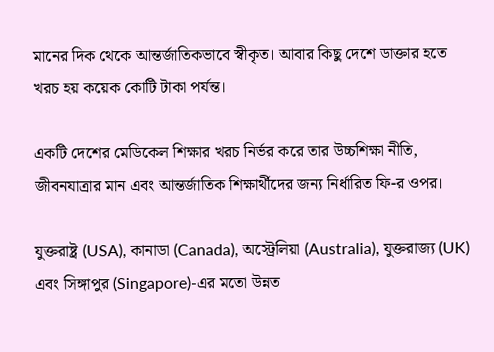মানের দিক থেকে আন্তর্জাতিকভাবে স্বীকৃত। আবার কিছু দেশে ডাক্তার হতে খরচ হয় কয়েক কোটি টাকা পর্যন্ত।

একটি দেশের মেডিকেল শিক্ষার খরচ নির্ভর করে তার উচ্চশিক্ষা নীতি, জীবনযাত্রার মান এবং আন্তর্জাতিক শিক্ষার্থীদের জন্য নির্ধারিত ফি-র ওপর।

যুক্তরাষ্ট্র (USA), কানাডা (Canada), অস্ট্রেলিয়া (Australia), যুক্তরাজ্য (UK) এবং সিঙ্গাপুর (Singapore)-এর মতো উন্নত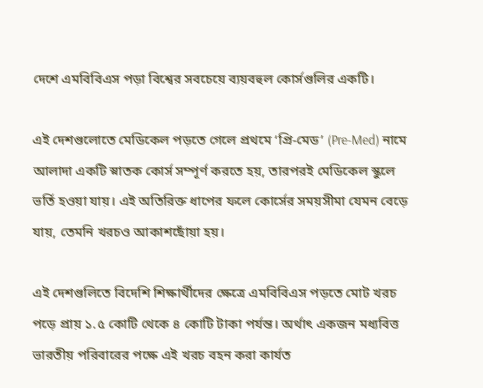দেশে এমবিবিএস পড়া বিশ্বের সবচেয়ে ব্যয়বহুল কোর্সগুলির একটি।

এই দেশগুলোতে মেডিকেল পড়তে গেলে প্রথমে ‘প্রি-মেড’ (Pre-Med) নামে আলাদা একটি স্নাতক কোর্স সম্পূর্ণ করতে হয়, তারপরই মেডিকেল স্কুলে ভর্তি হওয়া যায়। এই অতিরিক্ত ধাপের ফলে কোর্সের সময়সীমা যেমন বেড়ে যায়, তেমনি খরচও আকাশছোঁয়া হয়।

এই দেশগুলিতে বিদেশি শিক্ষার্থীদের ক্ষেত্রে এমবিবিএস পড়তে মোট খরচ পড়ে প্রায় ১.৫ কোটি থেকে ৪ কোটি টাকা পর্যন্ত। অর্থাৎ একজন মধ্যবিত্ত ভারতীয় পরিবারের পক্ষে এই খরচ বহন করা কার্যত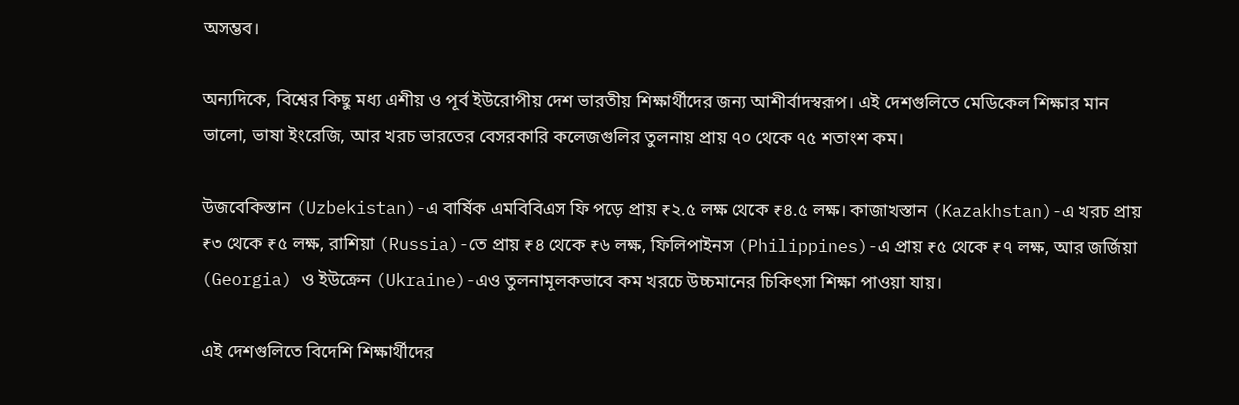অসম্ভব।

অন্যদিকে, বিশ্বের কিছু মধ্য এশীয় ও পূর্ব ইউরোপীয় দেশ ভারতীয় শিক্ষার্থীদের জন্য আশীর্বাদস্বরূপ। এই দেশগুলিতে মেডিকেল শিক্ষার মান ভালো, ভাষা ইংরেজি, আর খরচ ভারতের বেসরকারি কলেজগুলির তুলনায় প্রায় ৭০ থেকে ৭৫ শতাংশ কম।

উজবেকিস্তান (Uzbekistan)-এ বার্ষিক এমবিবিএস ফি পড়ে প্রায় ₹২.৫ লক্ষ থেকে ₹৪.৫ লক্ষ। কাজাখস্তান (Kazakhstan)-এ খরচ প্রায় ₹৩ থেকে ₹৫ লক্ষ, রাশিয়া (Russia)-তে প্রায় ₹৪ থেকে ₹৬ লক্ষ, ফিলিপাইনস (Philippines)-এ প্রায় ₹৫ থেকে ₹৭ লক্ষ, আর জর্জিয়া (Georgia) ও ইউক্রেন (Ukraine)-এও তুলনামূলকভাবে কম খরচে উচ্চমানের চিকিৎসা শিক্ষা পাওয়া যায়।

এই দেশগুলিতে বিদেশি শিক্ষার্থীদের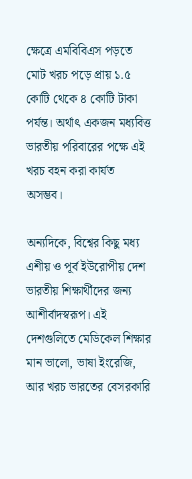ক্ষেত্রে এমবিবিএস পড়তে মোট খরচ পড়ে প্রায় ১.৫ কোটি থেকে ৪ কোটি টাকা পর্যন্ত। অর্থাৎ একজন মধ্যবিত্ত ভারতীয় পরিবারের পক্ষে এই খরচ বহন করা কার্যত অসম্ভব।

অন্যদিকে, বিশ্বের কিছু মধ্য এশীয় ও পূর্ব ইউরোপীয় দেশ ভারতীয় শিক্ষার্থীদের জন্য আশীর্বাদস্বরূপ। এই দেশগুলিতে মেডিকেল শিক্ষার মান ভালো, ভাষা ইংরেজি, আর খরচ ভারতের বেসরকারি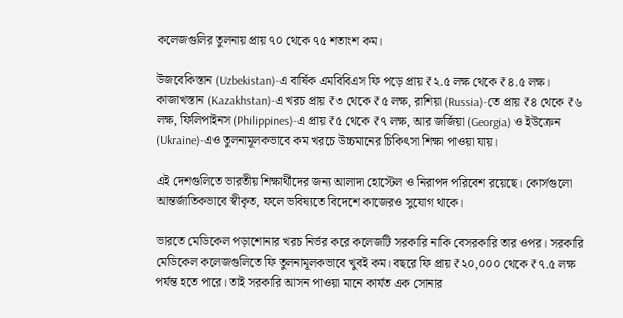কলেজগুলির তুলনায় প্রায় ৭০ থেকে ৭৫ শতাংশ কম।

উজবেকিস্তান (Uzbekistan)-এ বার্ষিক এমবিবিএস ফি পড়ে প্রায় ₹২.৫ লক্ষ থেকে ₹৪.৫ লক্ষ। কাজাখস্তান (Kazakhstan)-এ খরচ প্রায় ₹৩ থেকে ₹৫ লক্ষ, রাশিয়া (Russia)-তে প্রায় ₹৪ থেকে ₹৬ লক্ষ, ফিলিপাইনস (Philippines)-এ প্রায় ₹৫ থেকে ₹৭ লক্ষ, আর জর্জিয়া (Georgia) ও ইউক্রেন (Ukraine)-এও তুলনামূলকভাবে কম খরচে উচ্চমানের চিকিৎসা শিক্ষা পাওয়া যায়।

এই দেশগুলিতে ভারতীয় শিক্ষার্থীদের জন্য আলাদা হোস্টেল ও নিরাপদ পরিবেশ রয়েছে। কোর্সগুলো আন্তর্জাতিকভাবে স্বীকৃত, ফলে ভবিষ্যতে বিদেশে কাজেরও সুযোগ থাকে।

ভারতে মেডিকেল পড়াশোনার খরচ নির্ভর করে কলেজটি সরকারি নাকি বেসরকারি তার ওপর। সরকারি মেডিকেল কলেজগুলিতে ফি তুলনামূলকভাবে খুবই কম। বছরে ফি প্রায় ₹২০,০০০ থেকে ₹৭.৫ লক্ষ পর্যন্ত হতে পারে। তাই সরকারি আসন পাওয়া মানে কার্যত এক সোনার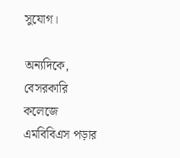সুযোগ।

অন্যদিকে, বেসরকারি কলেজে এমবিবিএস পড়ার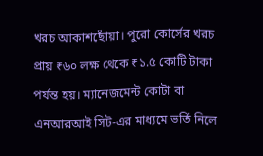খরচ আকাশছোঁয়া। পুরো কোর্সের খরচ প্রায় ₹৬০ লক্ষ থেকে ₹১.৫ কোটি টাকা পর্যন্ত হয়। ম্যানেজমেন্ট কোটা বা এনআরআই সিট-এর মাধ্যমে ভর্তি নিলে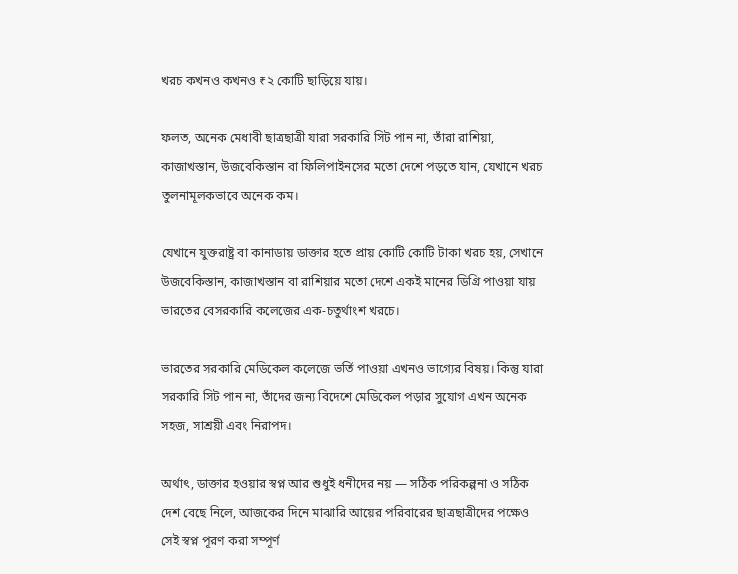খরচ কখনও কখনও ₹২ কোটি ছাড়িয়ে যায়।

ফলত, অনেক মেধাবী ছাত্রছাত্রী যারা সরকারি সিট পান না, তাঁরা রাশিয়া, কাজাখস্তান, উজবেকিস্তান বা ফিলিপাইনসের মতো দেশে পড়তে যান, যেখানে খরচ তুলনামূলকভাবে অনেক কম।

যেখানে যুক্তরাষ্ট্র বা কানাডায় ডাক্তার হতে প্রায় কোটি কোটি টাকা খরচ হয়, সেখানে উজবেকিস্তান, কাজাখস্তান বা রাশিয়ার মতো দেশে একই মানের ডিগ্রি পাওয়া যায় ভারতের বেসরকারি কলেজের এক-চতুর্থাংশ খরচে।

ভারতের সরকারি মেডিকেল কলেজে ভর্তি পাওয়া এখনও ভাগ্যের বিষয়। কিন্তু যারা সরকারি সিট পান না, তাঁদের জন্য বিদেশে মেডিকেল পড়ার সুযোগ এখন অনেক সহজ, সাশ্রয়ী এবং নিরাপদ।

অর্থাৎ, ডাক্তার হওয়ার স্বপ্ন আর শুধুই ধনীদের নয় — সঠিক পরিকল্পনা ও সঠিক দেশ বেছে নিলে, আজকের দিনে মাঝারি আয়ের পরিবারের ছাত্রছাত্রীদের পক্ষেও সেই স্বপ্ন পূরণ করা সম্পূর্ণ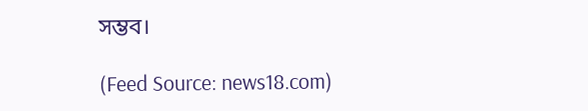সম্ভব।

(Feed Source: news18.com)